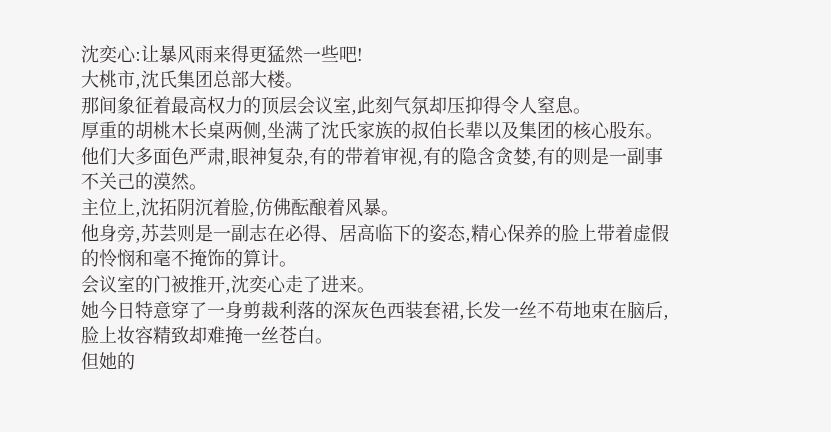沈奕心:让暴风雨来得更猛然一些吧!
大桃市,沈氏集团总部大楼。
那间象征着最高权力的顶层会议室,此刻气氛却压抑得令人窒息。
厚重的胡桃木长桌两侧,坐满了沈氏家族的叔伯长辈以及集团的核心股东。
他们大多面色严肃,眼神复杂,有的带着审视,有的隐含贪婪,有的则是一副事不关己的漠然。
主位上,沈拓阴沉着脸,仿佛酝酿着风暴。
他身旁,苏芸则是一副志在必得、居高临下的姿态,精心保养的脸上带着虚假的怜悯和毫不掩饰的算计。
会议室的门被推开,沈奕心走了进来。
她今日特意穿了一身剪裁利落的深灰色西装套裙,长发一丝不苟地束在脑后,脸上妆容精致却难掩一丝苍白。
但她的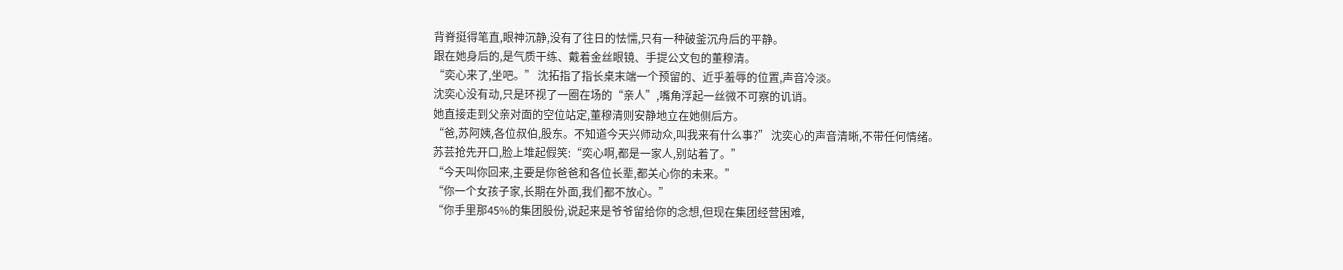背脊挺得笔直,眼神沉静,没有了往日的怯懦,只有一种破釜沉舟后的平静。
跟在她身后的,是气质干练、戴着金丝眼镜、手提公文包的董穆清。
“奕心来了,坐吧。” 沈拓指了指长桌末端一个预留的、近乎羞辱的位置,声音冷淡。
沈奕心没有动,只是环视了一圈在场的“亲人”,嘴角浮起一丝微不可察的讥诮。
她直接走到父亲对面的空位站定,董穆清则安静地立在她侧后方。
“爸,苏阿姨,各位叔伯,股东。不知道今天兴师动众,叫我来有什么事?” 沈奕心的声音清晰,不带任何情绪。
苏芸抢先开口,脸上堆起假笑:“奕心啊,都是一家人,别站着了。”
“今天叫你回来,主要是你爸爸和各位长辈,都关心你的未来。”
“你一个女孩子家,长期在外面,我们都不放心。”
“你手里那45%的集团股份,说起来是爷爷留给你的念想,但现在集团经营困难,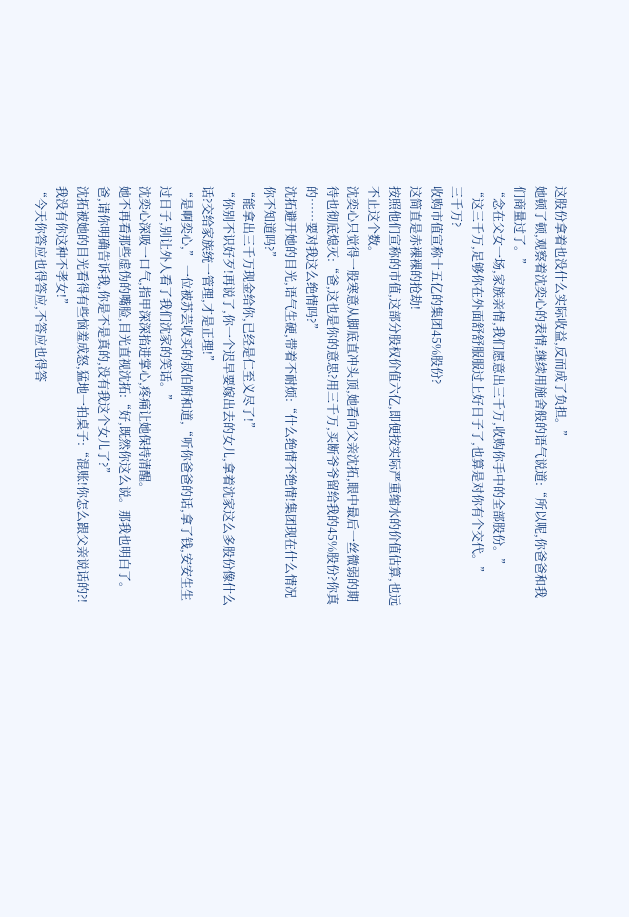这股份拿着也没什么实际收益,反而成了负担。”
她顿了顿,观察着沈奕心的表情,继续用施舍般的语气说道:“所以呢,你爸爸和我们商量过了。”
“念在父女一场,家族亲情,我们愿意出三千万,收购你手中的全部股份。”
“这三千万,足够你在外面舒舒服服过上好日子了,也算是对你有个交代。”
三千万?
收购市值宣称十五亿的集团45%股份?
这简直是赤裸裸的抢劫!
按照他们宣称的市值,这部分股权价值六亿,即便按实际严重缩水的价值估算,也远不止这个数。
沈奕心只觉得一股寒意从脚底直冲头顶,她看向父亲沈拓,眼中最后一丝微弱的期待也彻底熄灭:“爸,这也是你的意思?用三千万,买断爷爷留给我的45%股份?你真的……要对我这么绝情吗?”
沈拓避开她的目光,语气生硬,带着不耐烦:“什么绝情不绝情!集团现在什么情况你不知道吗?”
“能拿出三千万现金给你,已经是仁至义尽了!”
“你别不识好歹!再说了,你一个迟早要嫁出去的女儿,拿着沈家这么多股份像什么话?交给家族统一管理,才是正理!”
“是啊奕心,” 一位被苏芸收买的叔伯附和道,“听你爸爸的话,拿了钱,安安生生过日子,别让外人看了我们沈家的笑话。”
沈奕心深吸一口气,指甲深深掐进掌心,疼痛让她保持清醒。
她不再看那些虚伪的嘴脸,目光直视沈拓:“好,既然你这么说。那我也明白了。爸,请你明确告诉我,你是不是真的,没有我这个女儿了?”
沈拓被她的目光看得有些恼羞成怒,猛地一拍桌子:“混账!你怎么跟父亲说话的?!我没有你这种不孝女!”
“今天你答应也得答应,不答应也得答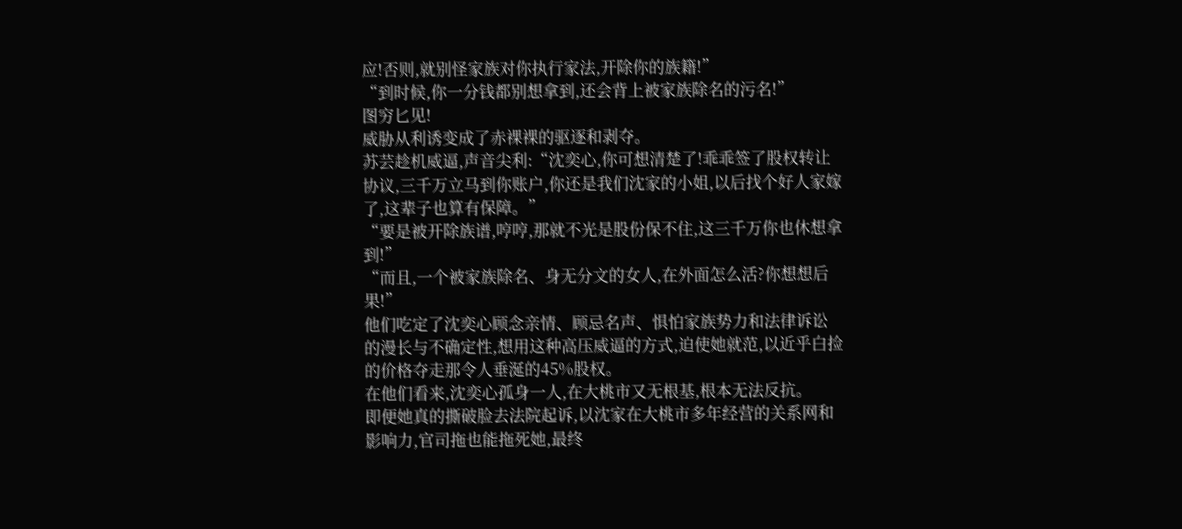应!否则,就别怪家族对你执行家法,开除你的族籍!”
“到时候,你一分钱都别想拿到,还会背上被家族除名的污名!”
图穷匕见!
威胁从利诱变成了赤裸裸的驱逐和剥夺。
苏芸趁机威逼,声音尖利:“沈奕心,你可想清楚了!乖乖签了股权转让协议,三千万立马到你账户,你还是我们沈家的小姐,以后找个好人家嫁了,这辈子也算有保障。”
“要是被开除族谱,哼哼,那就不光是股份保不住,这三千万你也休想拿到!”
“而且,一个被家族除名、身无分文的女人,在外面怎么活?你想想后果!”
他们吃定了沈奕心顾念亲情、顾忌名声、惧怕家族势力和法律诉讼的漫长与不确定性,想用这种高压威逼的方式,迫使她就范,以近乎白捡的价格夺走那令人垂涎的45%股权。
在他们看来,沈奕心孤身一人,在大桃市又无根基,根本无法反抗。
即便她真的撕破脸去法院起诉,以沈家在大桃市多年经营的关系网和影响力,官司拖也能拖死她,最终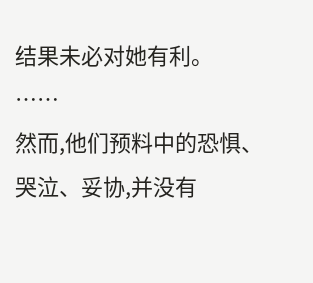结果未必对她有利。
……
然而,他们预料中的恐惧、哭泣、妥协,并没有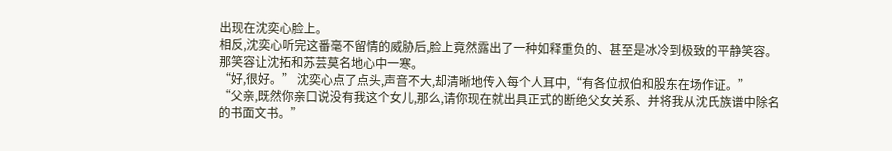出现在沈奕心脸上。
相反,沈奕心听完这番毫不留情的威胁后,脸上竟然露出了一种如释重负的、甚至是冰冷到极致的平静笑容。那笑容让沈拓和苏芸莫名地心中一寒。
“好,很好。” 沈奕心点了点头,声音不大,却清晰地传入每个人耳中,“有各位叔伯和股东在场作证。”
“父亲,既然你亲口说没有我这个女儿,那么,请你现在就出具正式的断绝父女关系、并将我从沈氏族谱中除名的书面文书。”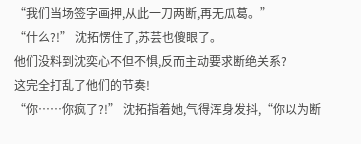“我们当场签字画押,从此一刀两断,再无瓜葛。”
“什么?!” 沈拓愣住了,苏芸也傻眼了。
他们没料到沈奕心不但不惧,反而主动要求断绝关系?
这完全打乱了他们的节奏!
“你……你疯了?!” 沈拓指着她,气得浑身发抖,“你以为断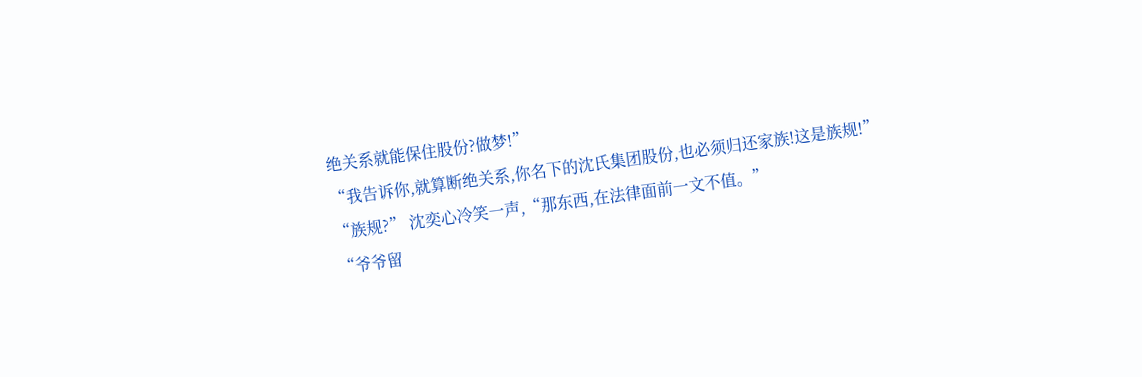绝关系就能保住股份?做梦!”
“我告诉你,就算断绝关系,你名下的沈氏集团股份,也必须归还家族!这是族规!”
“族规?” 沈奕心冷笑一声,“那东西,在法律面前一文不值。”
“爷爷留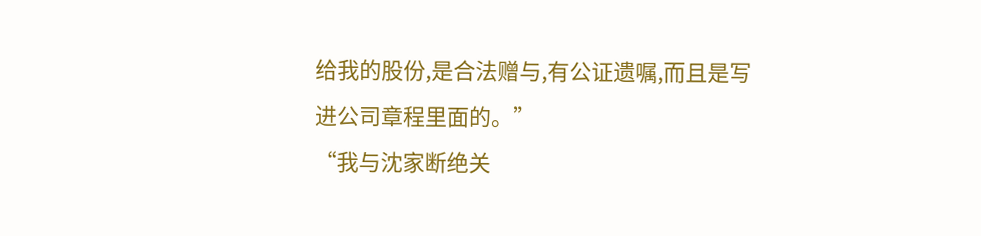给我的股份,是合法赠与,有公证遗嘱,而且是写进公司章程里面的。”
“我与沈家断绝关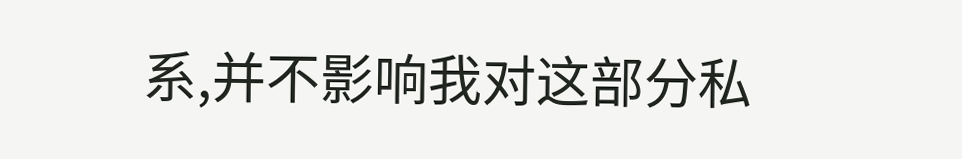系,并不影响我对这部分私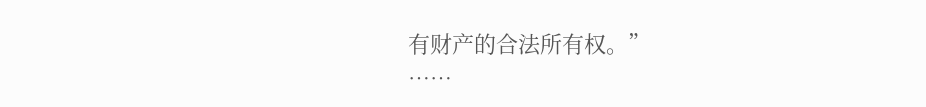有财产的合法所有权。”
……